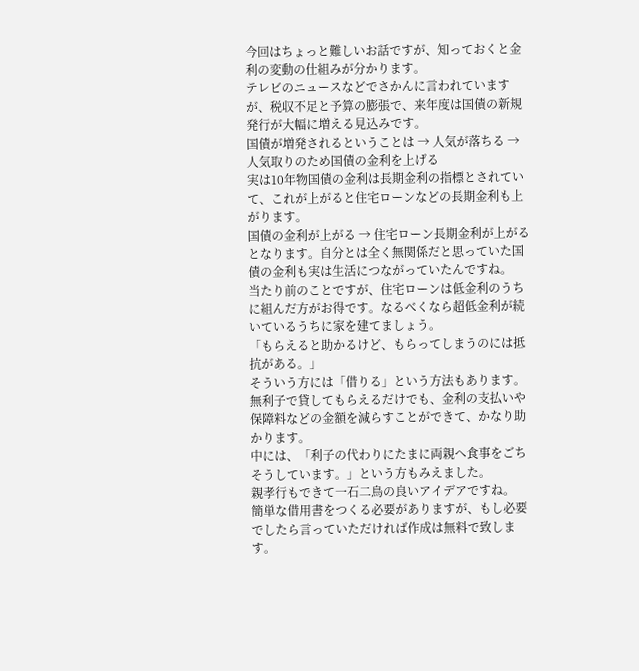今回はちょっと難しいお話ですが、知っておくと金利の変動の仕組みが分かります。
テレビのニュースなどでさかんに言われていますが、税収不足と予算の膨張で、来年度は国債の新規発行が大幅に増える見込みです。
国債が増発されるということは → 人気が落ちる → 人気取りのため国債の金利を上げる
実は10年物国債の金利は長期金利の指標とされていて、これが上がると住宅ローンなどの長期金利も上がります。
国債の金利が上がる → 住宅ローン長期金利が上がる
となります。自分とは全く無関係だと思っていた国債の金利も実は生活につながっていたんですね。
当たり前のことですが、住宅ローンは低金利のうちに組んだ方がお得です。なるべくなら超低金利が続いているうちに家を建てましょう。
「もらえると助かるけど、もらってしまうのには抵抗がある。」
そういう方には「借りる」という方法もあります。
無利子で貸してもらえるだけでも、金利の支払いや保障料などの金額を減らすことができて、かなり助かります。
中には、「利子の代わりにたまに両親へ食事をごちそうしています。」という方もみえました。
親孝行もできて一石二鳥の良いアイデアですね。
簡単な借用書をつくる必要がありますが、もし必要でしたら言っていただければ作成は無料で致します。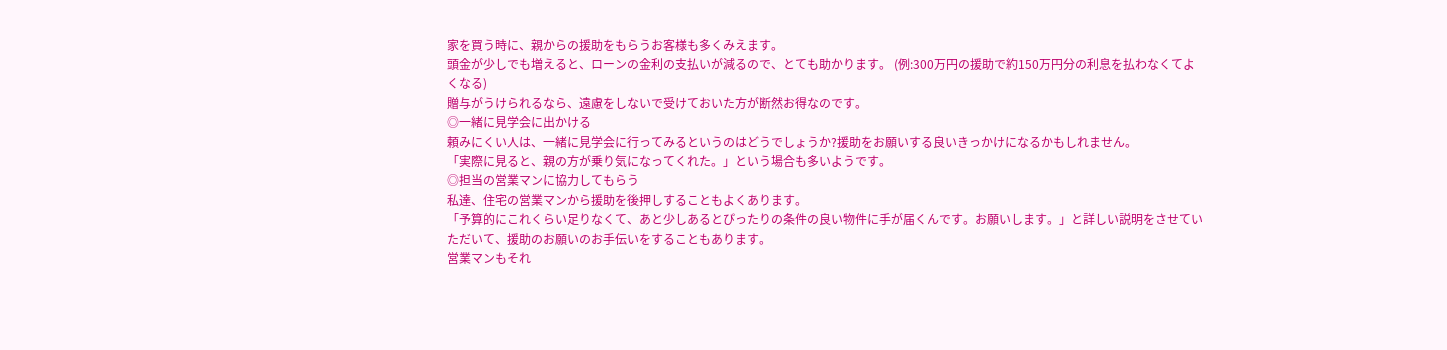家を買う時に、親からの援助をもらうお客様も多くみえます。
頭金が少しでも増えると、ローンの金利の支払いが減るので、とても助かります。 (例:300万円の援助で約150万円分の利息を払わなくてよくなる)
贈与がうけられるなら、遠慮をしないで受けておいた方が断然お得なのです。
◎一緒に見学会に出かける
頼みにくい人は、一緒に見学会に行ってみるというのはどうでしょうか?援助をお願いする良いきっかけになるかもしれません。
「実際に見ると、親の方が乗り気になってくれた。」という場合も多いようです。
◎担当の営業マンに協力してもらう
私達、住宅の営業マンから援助を後押しすることもよくあります。
「予算的にこれくらい足りなくて、あと少しあるとぴったりの条件の良い物件に手が届くんです。お願いします。」と詳しい説明をさせていただいて、援助のお願いのお手伝いをすることもあります。
営業マンもそれ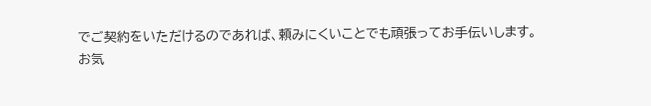でご契約をいただけるのであれば、頼みにくいことでも頑張ってお手伝いします。
お気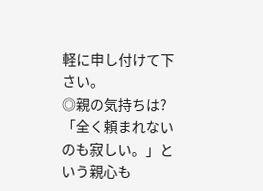軽に申し付けて下さい。
◎親の気持ちは?
「全く頼まれないのも寂しい。」という親心も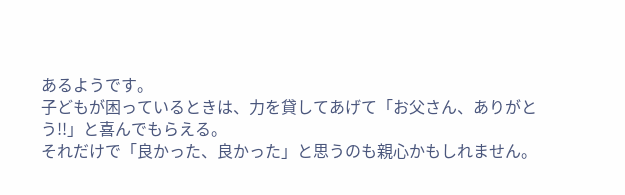あるようです。
子どもが困っているときは、力を貸してあげて「お父さん、ありがとう!!」と喜んでもらえる。
それだけで「良かった、良かった」と思うのも親心かもしれません。